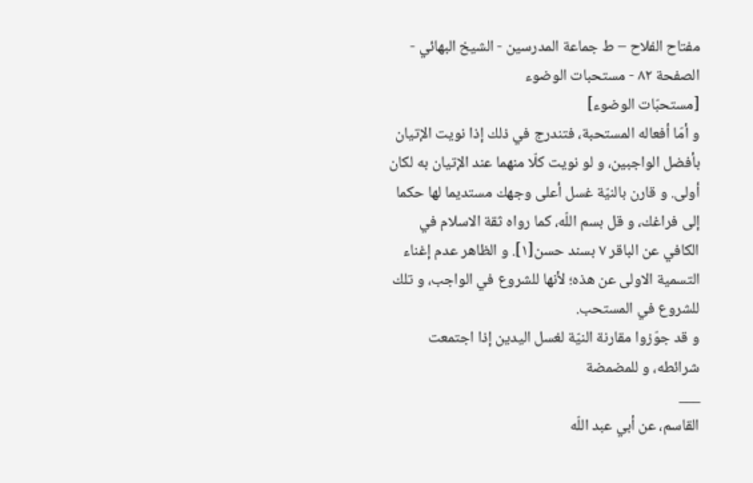مفتاح الفلاح – ط جماعة المدرسين - الشيخ البهائي - الصفحة ٨٢ - مستحبات الوضوء
[مستحبّات الوضوء]
و أمّا أفعاله المستحبة، فتندرج في ذلك إذا نويت الإتيان بأفضل الواجبين، و لو نويت كلّا منهما عند الإتيان به لكان أولى. و قارن بالنيّة غسل أعلى وجهك مستديما لها حكما إلى فراغك، و قل بسم اللّه، كما رواه ثقة الاسلام في الكافي عن الباقر ٧ بسند حسن[١]. و الظاهر عدم إغناء التسمية الاولى عن هذه؛ لأنها للشروع في الواجب، و تلك للشروع في المستحب.
و قد جوّزوا مقارنة النيّة لغسل اليدين إذا اجتمعت شرائطه، و للمضمضة
___
القاسم، عن أبي عبد اللّه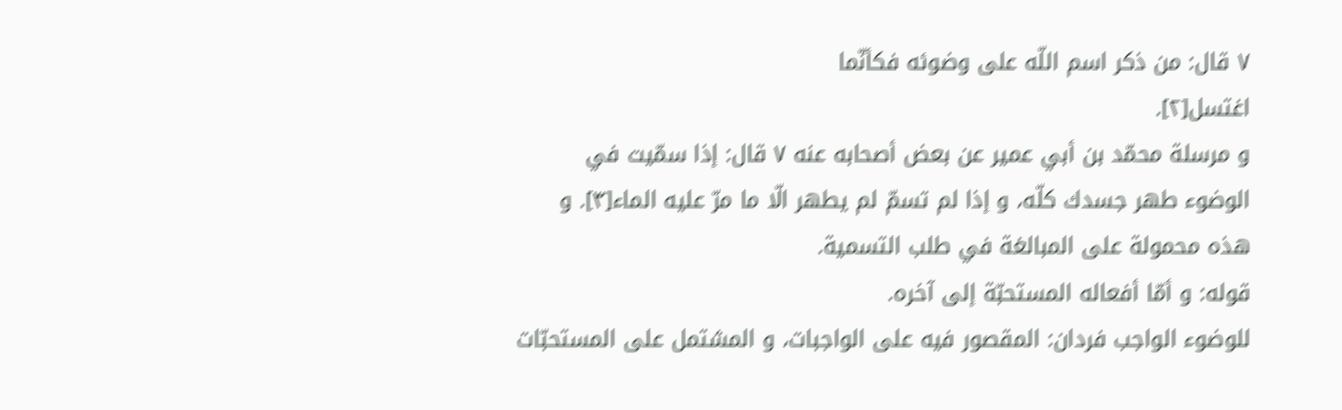٧ قال: من ذكر اسم اللّه على وضوئه فكأنّما
اغتسل[٢].
و مرسلة محمّد بن أبي عمير عن بعض أصحابه عنه ٧ قال: إذا سمّيت في الوضوء طهر جسدك كلّه، و إذا لم تسمّ لم يطهر الّا ما مرّ عليه الماء[٣]. و هذه محمولة على المبالغة في طلب التسمية.
قوله: و أمّا أفعاله المستحبّة إلى آخره.
للوضوء الواجب فردان: المقصور فيه على الواجبات، و المشتمل على المستحبّات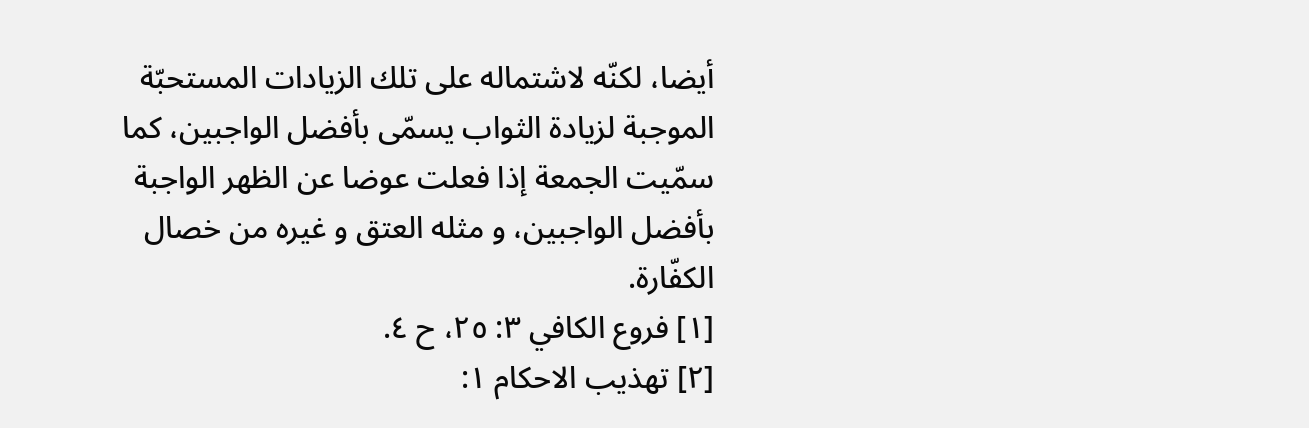أيضا، لكنّه لاشتماله على تلك الزيادات المستحبّة الموجبة لزيادة الثواب يسمّى بأفضل الواجبين، كما سمّيت الجمعة إذا فعلت عوضا عن الظهر الواجبة بأفضل الواجبين، و مثله العتق و غيره من خصال الكفّارة.
[١] فروع الكافي ٣: ٢٥، ح ٤.
[٢] تهذيب الاحكام ١: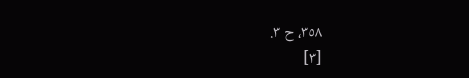٣٥٨، ح ٣.
[٣]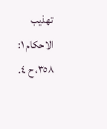تهذيب الاحكام ١: ٣٥٨، ح ٤.